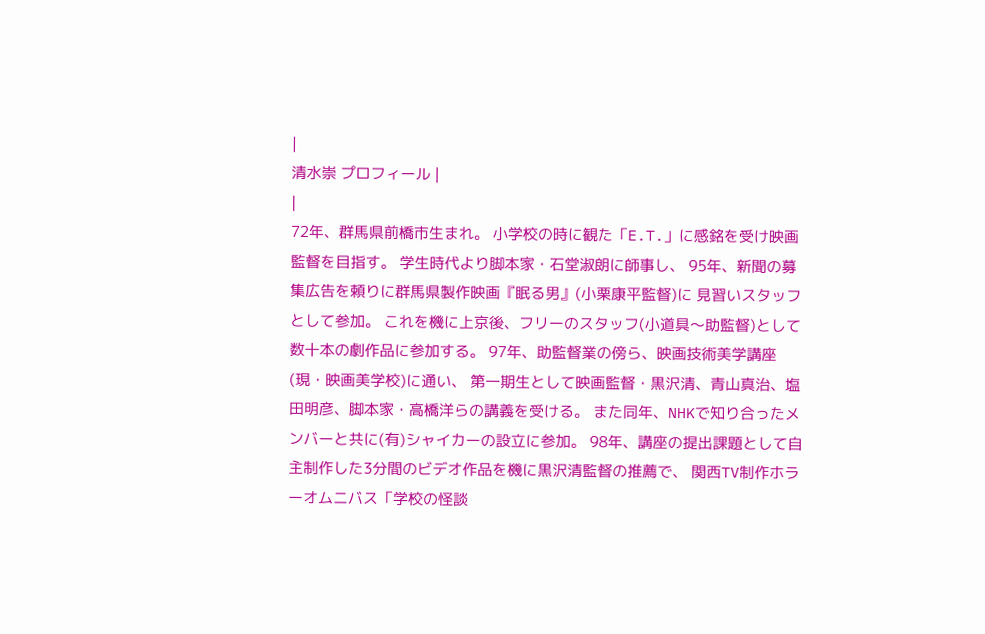|
清水崇 プロフィール |
|
72年、群馬県前橋市生まれ。 小学校の時に観た「E.T.」に感銘を受け映画監督を目指す。 学生時代より脚本家・石堂淑朗に師事し、 95年、新聞の募集広告を頼りに群馬県製作映画『眠る男』(小栗康平監督)に 見習いスタッフとして参加。 これを機に上京後、フリーのスタッフ(小道具〜助監督)として数十本の劇作品に参加する。 97年、助監督業の傍ら、映画技術美学講座(現・映画美学校)に通い、 第一期生として映画監督・黒沢清、青山真治、塩田明彦、脚本家・高橋洋らの講義を受ける。 また同年、NHKで知り合ったメンバーと共に(有)シャイカーの設立に参加。 98年、講座の提出課題として自主制作した3分間のビデオ作品を機に黒沢清監督の推薦で、 関西TV制作ホラーオムニバス「学校の怪談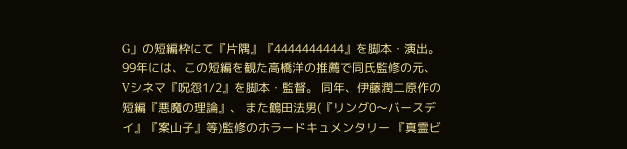G」の短編枠にて『片隅』『4444444444』を脚本・演出。 99年には、この短編を観た高橋洋の推薦で同氏監修の元、Vシネマ『呪怨1/2』を脚本・監督。 同年、伊藤潤二原作の短編『悪魔の理論』、 また鶴田法男(『リング0〜バースデイ』『案山子』等)監修のホラードキュメンタリー 『真霊ビ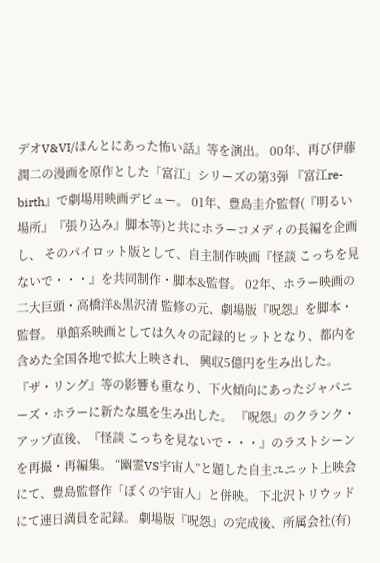デオV&VI/ほんとにあった怖い話』等を演出。 00年、再び伊藤潤二の漫画を原作とした「富江」シリーズの第3弾 『富江re-birth』で劇場用映画デビュー。 01年、豊島圭介監督(『明るい場所』『張り込み』脚本等)と共にホラーコメディの長編を企画し、 そのパイロット版として、自主制作映画『怪談 こっちを見ないで・・・』を共同制作・脚本&監督。 02年、ホラー映画の二大巨頭・高橋洋&黒沢清 監修の元、劇場版『呪怨』を脚本・監督。 単館系映画としては久々の記録的ヒットとなり、都内を含めた全国各地で拡大上映され、 興収5億円を生み出した。 『ザ・リング』等の影響も重なり、下火傾向にあったジャパニーズ・ホラーに新たな風を生み出した。 『呪怨』のクランク・アップ直後、『怪談 こっちを見ないで・・・』のラストシーンを再撮・再編集。 “幽霊VS宇宙人”と題した自主ユニット上映会にて、豊島監督作「ぼくの宇宙人」と併映。 下北沢トリウッドにて連日満員を記録。 劇場版『呪怨』の完成後、所属会社(有)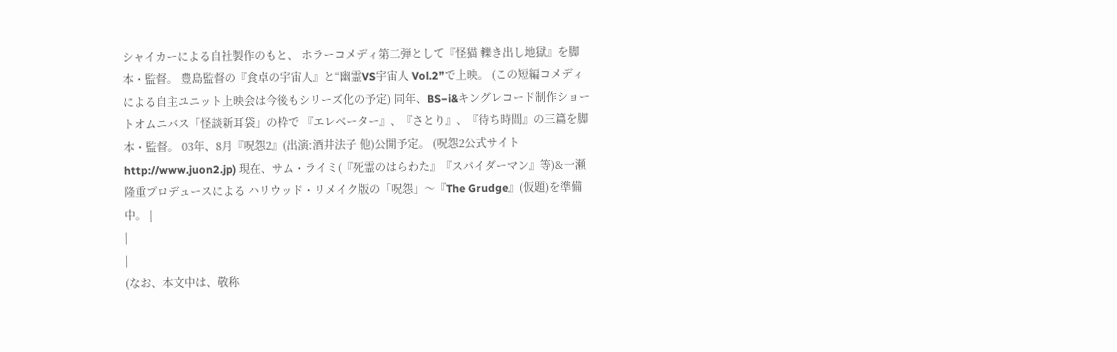シャイカーによる自社製作のもと、 ホラーコメディ第二弾として『怪猫 轢き出し地獄』を脚本・監督。 豊島監督の『食卓の宇宙人』と“幽霊VS宇宙人 Vol.2”で上映。 (この短編コメディによる自主ユニット上映会は今後もシリーズ化の予定) 同年、BS−i&キングレコード制作ショートオムニバス「怪談新耳袋」の枠で 『エレベーター』、『さとり』、『待ち時間』の三篇を脚本・監督。 03年、8月『呪怨2』(出演:酒井法子 他)公開予定。 (呪怨2公式サイト http://www.juon2.jp) 現在、サム・ライミ(『死霊のはらわた』『スパイダーマン』等)&一瀬隆重プロデュースによる ハリウッド・リメイク版の「呪怨」〜『The Grudge』(仮題)を準備中。 |
|
|
(なお、本文中は、敬称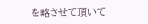を略させて頂いて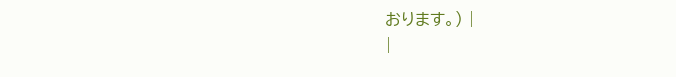おります。) |
|